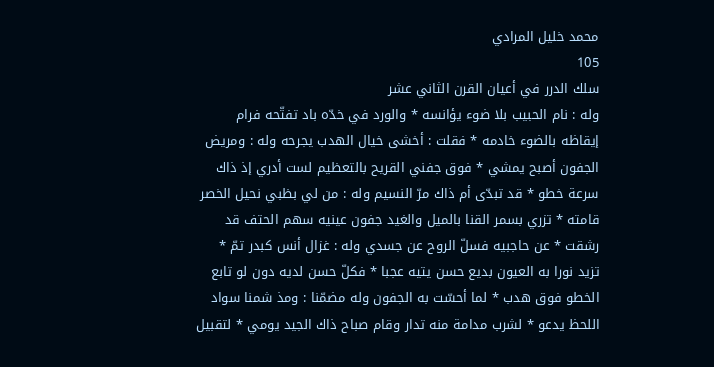محمد خليل المرادي
105
سلك الدرر في أعيان القرن الثاني عشر
وله : نام الحبيب بلا ضوء يؤانسه * والورد في خدّه باد تفتّحه فرام إيقاظه بالضوء خادمه * فقلت : أخشى خيال الهدب يجرحه وله : ومريض الجفون أصبح يمشي * فوق جفني القريح بالتعظيم لست أدري إذ ذاك سرعة خطو * قد تبدّى أم ذاك مرّ النسيم وله : من لي بظبي نحيل الخصر قامته * تزري بسمر القنا بالميل والغيد جفون عينيه سهم الحتف قد رشقت * عن حاجبيه فسلّ الروح عن جسدي وله : غزال أنس كبدر تمّ * تزيد نورا به العيون بديع حسن يتيه عجبا * فكلّ حسن لديه دون لو تابع الخطو فوق هدب * لما أحسّت به الجفون وله مضمّنا : ومذ شمنا سواد اللحظ يدعو * لشرب مدامة منه تدار وقام صباح ذاك الجيد يومي * لتقبيل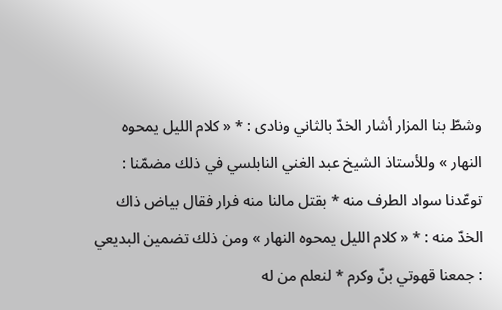وشطّ بنا المزار أشار الخدّ بالثاني ونادى : * « كلام الليل يمحوه النهار » وللأستاذ الشيخ عبد الغني النابلسي في ذلك مضمّنا : توعّدنا سواد الطرف منه * بقتل مالنا منه فرار فقال بياض ذاك الخدّ منه : * « كلام الليل يمحوه النهار » ومن ذلك تضمين البديعي : جمعنا قهوتي بنّ وكرم * لنعلم من له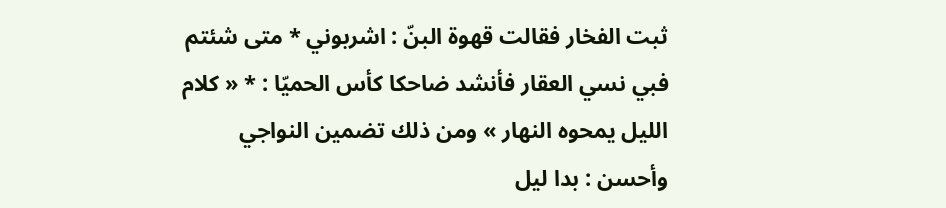ثبت الفخار فقالت قهوة البنّ : اشربوني * متى شئتم فبي نسي العقار فأنشد ضاحكا كأس الحميّا : * « كلام الليل يمحوه النهار » ومن ذلك تضمين النواجي وأحسن : بدا ليل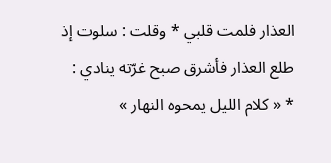العذار فلمت قلبي * وقلت : سلوت إذ طلع العذار فأشرق صبح غرّته ينادي : * « كلام الليل يمحوه النهار »